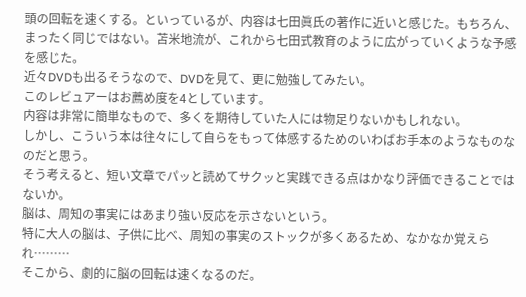頭の回転を速くする。といっているが、内容は七田眞氏の著作に近いと感じた。もちろん、まったく同じではない。苫米地流が、これから七田式教育のように広がっていくような予感を感じた。
近々DVDも出るそうなので、DVDを見て、更に勉強してみたい。
このレビュアーはお薦め度を4としています。
内容は非常に簡単なもので、多くを期待していた人には物足りないかもしれない。
しかし、こういう本は往々にして自らをもって体感するためのいわばお手本のようなものなのだと思う。
そう考えると、短い文章でパッと読めてサクッと実践できる点はかなり評価できることではないか。
脳は、周知の事実にはあまり強い反応を示さないという。
特に大人の脳は、子供に比べ、周知の事実のストックが多くあるため、なかなか覚えられ………
そこから、劇的に脳の回転は速くなるのだ。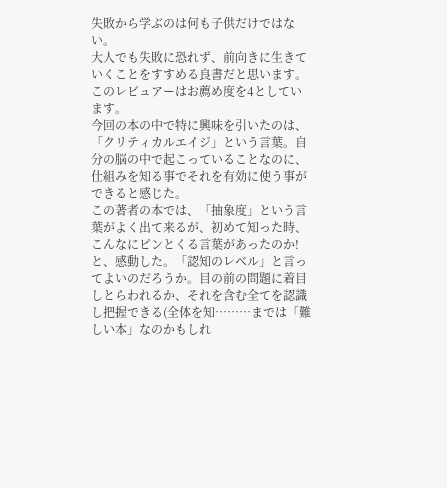失敗から学ぶのは何も子供だけではない。
大人でも失敗に恐れず、前向きに生きていくことをすすめる良書だと思います。
このレビュアーはお薦め度を4としています。
今回の本の中で特に興味を引いたのは、「クリティカルエイジ」という言葉。自分の脳の中で起こっていることなのに、仕組みを知る事でそれを有効に使う事ができると感じた。
この著者の本では、「抽象度」という言葉がよく出て来るが、初めて知った時、こんなにピンとくる言葉があったのか!と、感動した。「認知のレベル」と言ってよいのだろうか。目の前の問題に着目しとらわれるか、それを含む全てを認識し把握できる(全体を知………までは「難しい本」なのかもしれ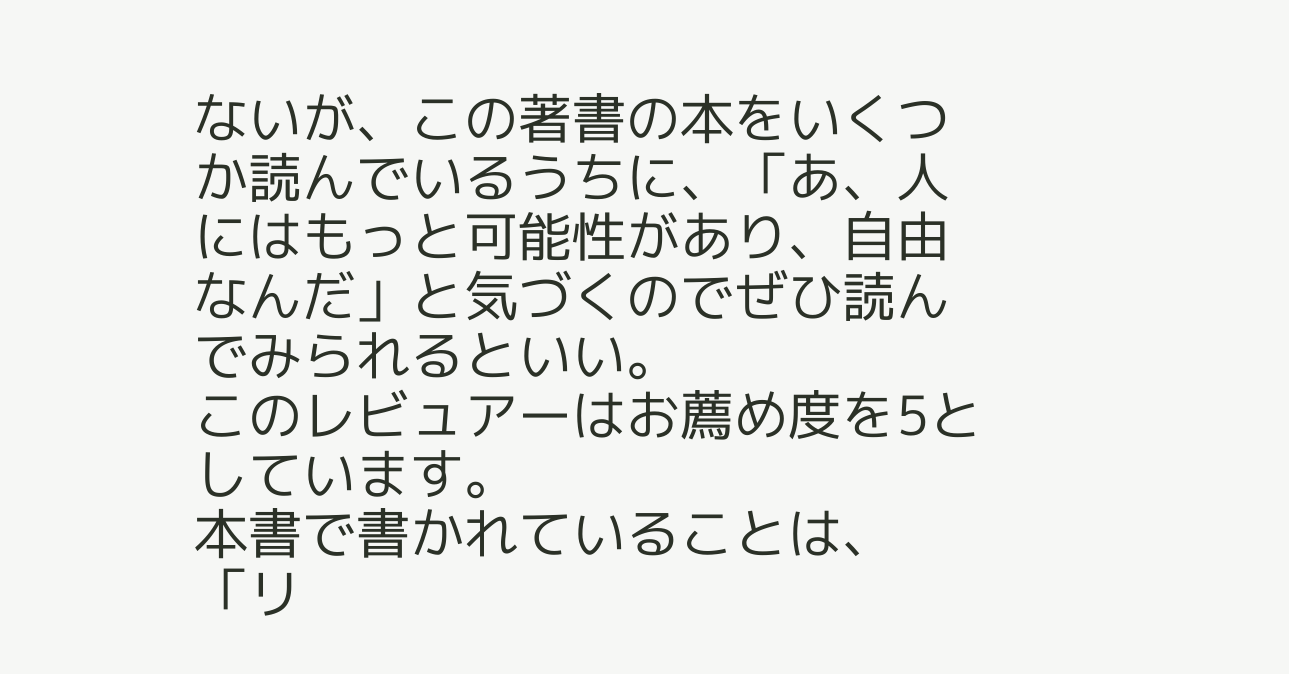ないが、この著書の本をいくつか読んでいるうちに、「あ、人にはもっと可能性があり、自由なんだ」と気づくのでぜひ読んでみられるといい。
このレビュアーはお薦め度を5としています。
本書で書かれていることは、「リ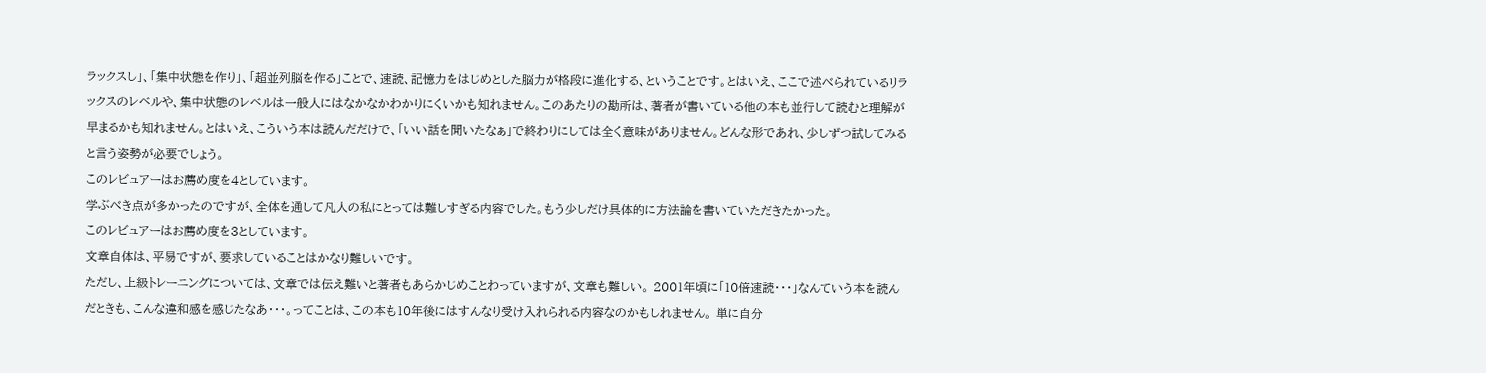ラックスし」、「集中状態を作り」、「超並列脳を作る」ことで、速読、記憶力をはじめとした脳力が格段に進化する、ということです。とはいえ、ここで述べられているリラックスのレベルや、集中状態のレベルは一般人にはなかなかわかりにくいかも知れません。このあたりの勘所は、著者が書いている他の本も並行して読むと理解が早まるかも知れません。とはいえ、こういう本は読んだだけで、「いい話を聞いたなぁ」で終わりにしては全く意味がありません。どんな形であれ、少しずつ試してみると言う姿勢が必要でしょう。
このレビュアーはお薦め度を4としています。
学ぶべき点が多かったのですが、全体を通して凡人の私にとっては難しすぎる内容でした。もう少しだけ具体的に方法論を書いていただきたかった。
このレビュアーはお薦め度を3としています。
文章自体は、平易ですが、要求していることはかなり難しいです。
ただし、上級トレーニングについては、文章では伝え難いと著者もあらかじめことわっていますが、文章も難しい。 2001年頃に「10倍速読・・・」なんていう本を読んだときも、こんな違和感を感じたなあ・・・。ってことは、この本も10年後にはすんなり受け入れられる内容なのかもしれません。 単に自分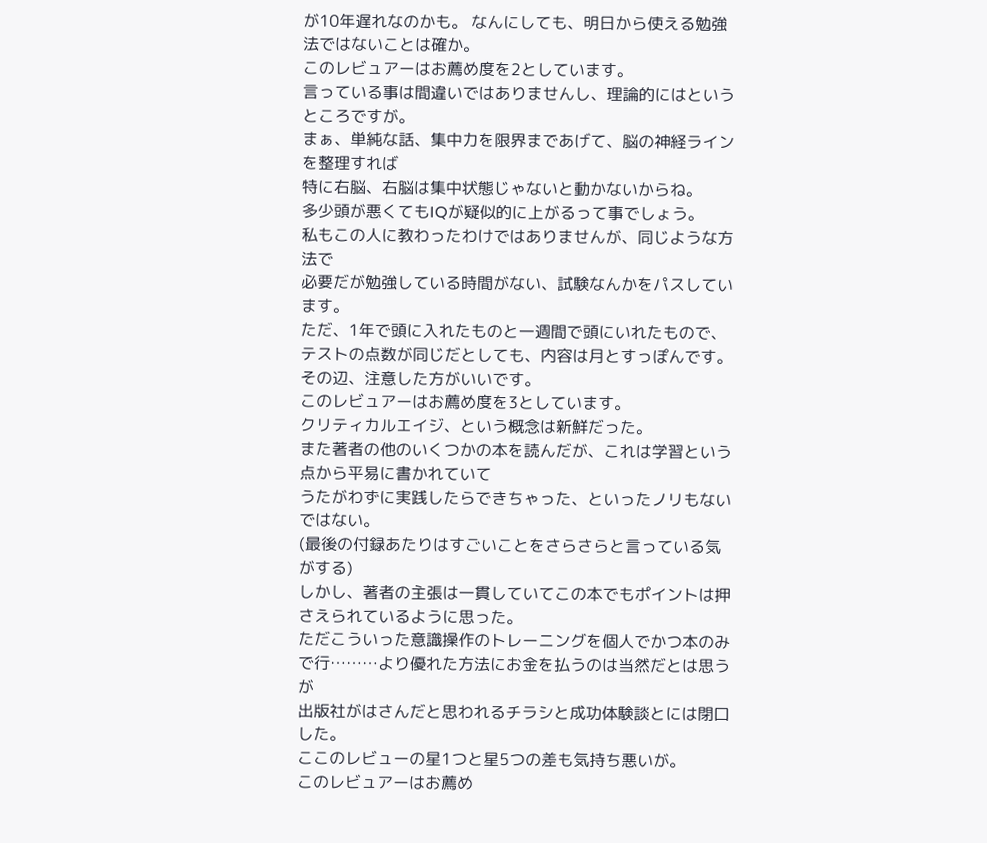が10年遅れなのかも。 なんにしても、明日から使える勉強法ではないことは確か。
このレビュアーはお薦め度を2としています。
言っている事は間違いではありませんし、理論的にはというところですが。
まぁ、単純な話、集中力を限界まであげて、脳の神経ラインを整理すれば
特に右脳、右脳は集中状態じゃないと動かないからね。
多少頭が悪くてもIQが疑似的に上がるって事でしょう。
私もこの人に教わったわけではありませんが、同じような方法で
必要だが勉強している時間がない、試験なんかをパスしています。
ただ、1年で頭に入れたものと一週間で頭にいれたもので、
テストの点数が同じだとしても、内容は月とすっぽんです。
その辺、注意した方がいいです。
このレビュアーはお薦め度を3としています。
クリティカルエイジ、という概念は新鮮だった。
また著者の他のいくつかの本を読んだが、これは学習という点から平易に書かれていて
うたがわずに実践したらできちゃった、といったノリもないではない。
(最後の付録あたりはすごいことをさらさらと言っている気がする)
しかし、著者の主張は一貫していてこの本でもポイントは押さえられているように思った。
ただこういった意識操作のトレーニングを個人でかつ本のみで行………より優れた方法にお金を払うのは当然だとは思うが
出版社がはさんだと思われるチラシと成功体験談とには閉口した。
ここのレビューの星1つと星5つの差も気持ち悪いが。
このレビュアーはお薦め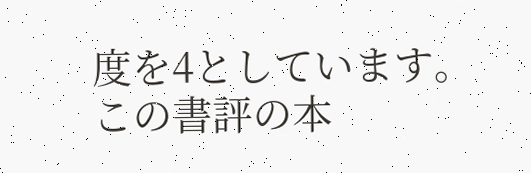度を4としています。
この書評の本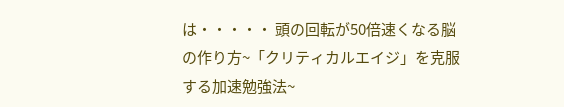は・・・・・ 頭の回転が50倍速くなる脳の作り方~「クリティカルエイジ」を克服する加速勉強法~